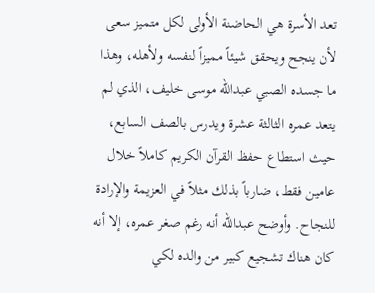تعد الأسرة هي الحاضنة الأولى لكل متميز سعى لأن ينجح ويحقق شيئاً مميزاً لنفسه ولأهله، وهذا ما جسده الصبي عبدالله موسى خليف، الذي لم يتعد عمره الثالثة عشرة ويدرس بالصف السابع، حيث استطاع حفظ القرآن الكريم كاملاً خلال عامين فقط، ضارباً بذلك مثلاً في العزيمة والإرادة للنجاح. وأوضح عبدالله أنه رغم صغر عمره، إلا أنه كان هناك تشجيع كبير من والده لكي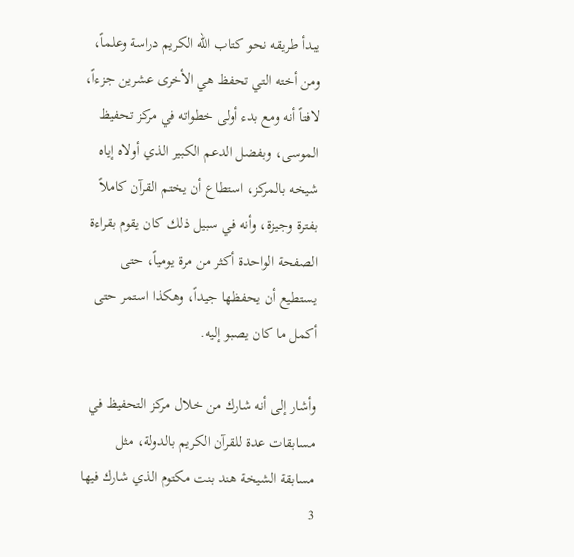يبدأ طريقه نحو كتاب الله الكريم دراسة وعلماً، ومن أخته التي تحفظ هي الأخرى عشرين جزءاً، لافتاً أنه ومع بدء أولى خطواته في مركز تحفيظ الموسى، وبفضل الدعم الكبير الذي أولاه إياه شيخه بالمركز، استطاع أن يختم القرآن كاملاً بفترة وجيزة، وأنه في سبيل ذلك كان يقوم بقراءة الصفحة الواحدة أكثر من مرة يومياً، حتى يستطيع أن يحفظها جيداً، وهكذا استمر حتى أكمل ما كان يصبو إليه.

وأشار إلى أنه شارك من خلال مركز التحفيظ في مسابقات عدة للقرآن الكريم بالدولة، مثل مسابقة الشيخة هند بنت مكتوم الذي شارك فيها 3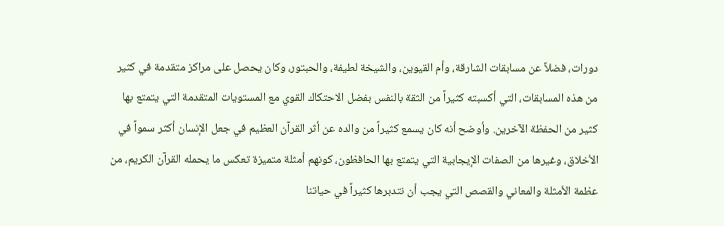دورات، فضلاً عن مسابقات الشارقة، وأم القيوين، والشيخة لطيفة، والحبتور، وكان يحصل على مراكز متقدمة في كثير من هذه المسابقات، التي أكسبته كثيراً من الثقة بالنفس بفضل الاحتكاك القوي مع المستويات المتقدمة التي يتمتع بها كثير من الحفظة الآخرين. وأوضح أنه كان يسمع كثيراً من والده عن أثر القرآن العظيم في جعل الإنسان أكثر سمواً في الأخلاق، وغيرها من الصفات الإيجابية التي يتمتع بها الحافظون، كونهم أمثلة متميزة تعكس ما يحمله القرآن الكريم، من عظمة الأمثلة والمعاني والقصص التي يجب أن نتدبرها كثيراً في حياتنا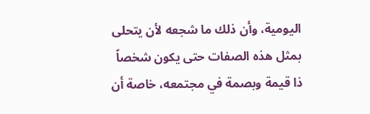اليومية، وأن ذلك ما شجعه لأن يتحلى بمثل هذه الصفات حتى يكون شخصاً ذا قيمة وبصمة في مجتمعه، خاصة أن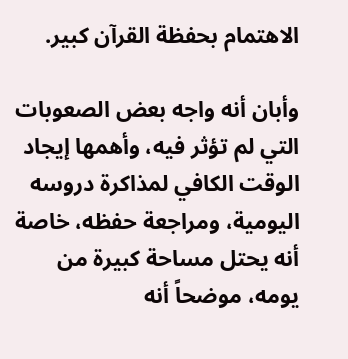الاهتمام بحفظة القرآن كبير.

وأبان أنه واجه بعض الصعوبات التي لم تؤثر فيه، وأهمها إيجاد الوقت الكافي لمذاكرة دروسه اليومية، ومراجعة حفظه، خاصة أنه يحتل مساحة كبيرة من يومه، موضحاً أنه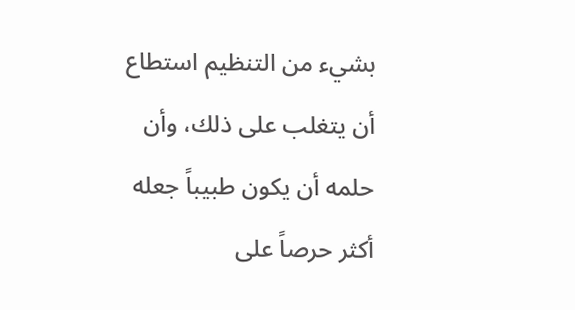بشيء من التنظيم استطاع أن يتغلب على ذلك، وأن حلمه أن يكون طبيباً جعله أكثر حرصاً على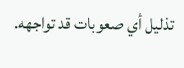تذليل أي صعوبات قد تواجهه.